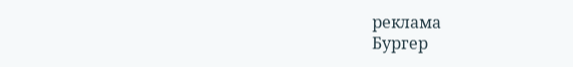реклама
Бургер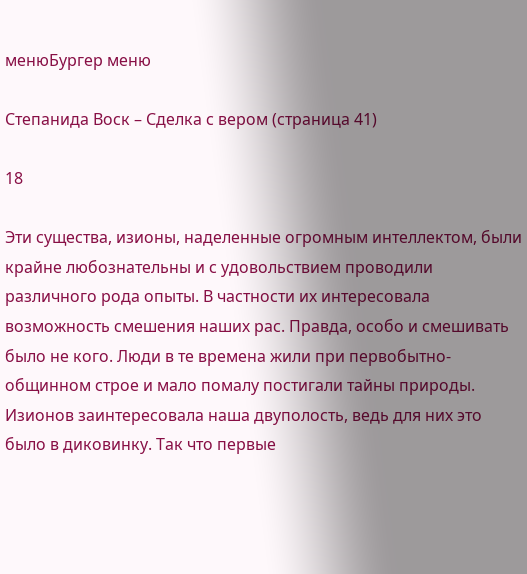менюБургер меню

Степанида Воск – Сделка с вером (страница 41)

18

Эти существа, изионы, наделенные огромным интеллектом, были крайне любознательны и с удовольствием проводили различного рода опыты. В частности их интересовала возможность смешения наших рас. Правда, особо и смешивать было не кого. Люди в те времена жили при первобытно-общинном строе и мало помалу постигали тайны природы. Изионов заинтересовала наша двуполость, ведь для них это было в диковинку. Так что первые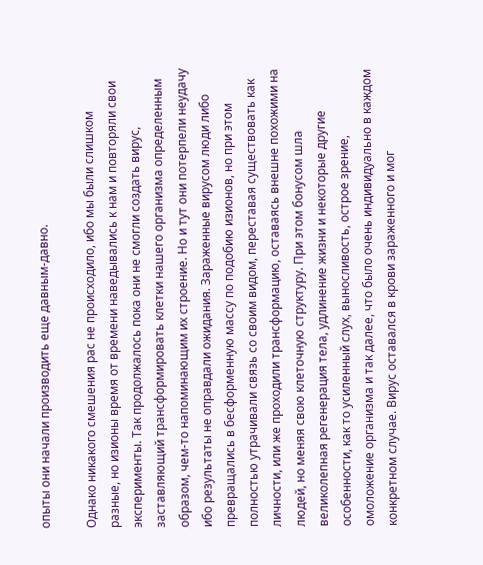опыты они начали производить еще давным-давно.

Однако никакого смешения рас не происходило, ибо мы были слишком разные, но изионы время от времени наведывались к нам и повторяли свои эксперименты. Так продолжалось пока они не смогли создать вирус, заставляющий трансформировать клетки нашего организма определенным образом, чем-то напоминающим их строение. Но и тут они потерпели неудачу ибо результаты не оправдали ожидания. Зараженные вирусом люди либо превращались в бесформенную массу по подобию изионов, но при этом полностью утрачивали связь со своим видом, переставая существовать как личности, или же проходили трансформацию, оставаясь внешне похожими на людей, но меняя свою клеточную структуру. При этом бонусом шла великолепная регенерация тела, удлинение жизни и некоторые другие особенности, как то усиленный слух, выносливость, острое зрение, омоложение организма и так далее, что было очень индивидуально в каждом конкретном случае. Вирус оставался в крови зараженного и мог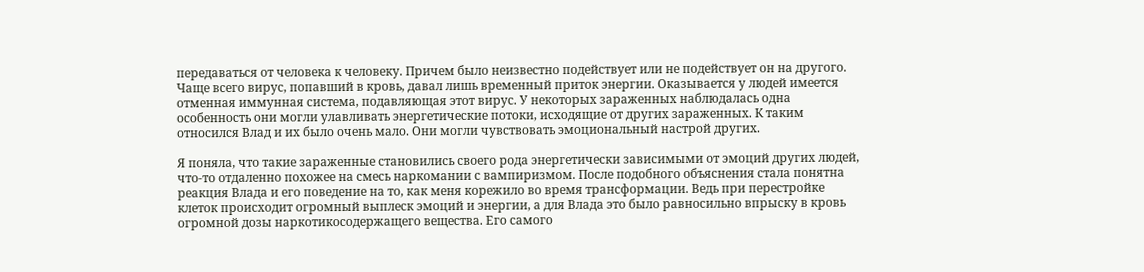передаваться от человека к человеку. Причем было неизвестно подействует или не подействует он на другого. Чаще всего вирус, попавший в кровь, давал лишь временный приток энергии. Оказывается у людей имеется отменная иммунная система, подавляющая этот вирус. У некоторых зараженных наблюдалась одна особенность они могли улавливать энергетические потоки, исходящие от других зараженных. К таким относился Влад и их было очень мало. Они могли чувствовать эмоциональный настрой других.

Я поняла, что такие зараженные становились своего рода энергетически зависимыми от эмоций других людей, что-то отдаленно похожее на смесь наркомании с вампиризмом. После подобного объяснения стала понятна реакция Влада и его поведение на то, как меня корежило во время трансформации. Ведь при перестройке клеток происходит огромный выплеск эмоций и энергии, а для Влада это было равносильно впрыску в кровь огромной дозы наркотикосодержащего вещества. Его самого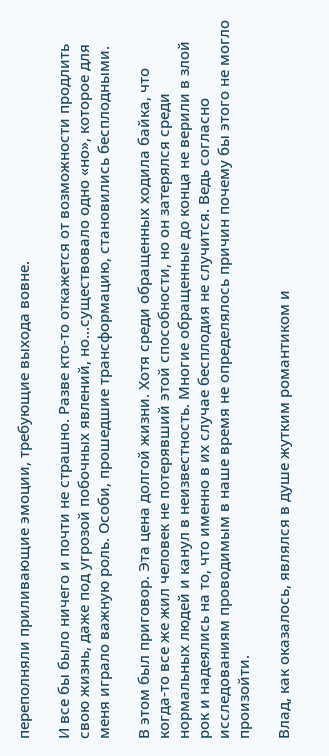переполняли приливающие эмоции, требующие выхода вовне.

И все бы было ничего и почти не страшно. Разве кто-то откажется от возможности продлить свою жизнь, даже под угрозой побочных явлений, но...существовало одно «но», которое для меня играло важную роль. Особи, прошедшие трансформацию, становились бесплодными.

В этом был приговор. Эта цена долгой жизни. Хотя среди обращенных ходила байка, что когда-то все же жил человек не потерявший этой способности, но он затерялся среди нормальных людей и канул в неизвестность. Многие обращенные до конца не верили в злой рок и надеялись на то, что именно в их случае бесплодия не случится. Ведь согласно исследованиям проводимым в наше время не определялось причин почему бы этого не могло произойти.

Влад, как оказалось, являлся в душе жутким романтиком и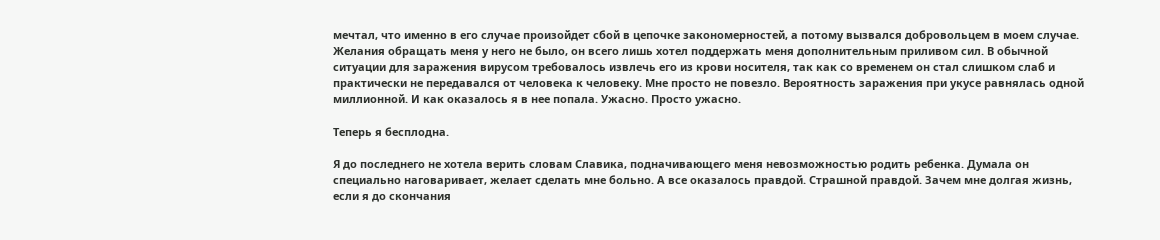мечтал, что именно в его случае произойдет сбой в цепочке закономерностей, а потому вызвался добровольцем в моем случае. Желания обращать меня у него не было, он всего лишь хотел поддержать меня дополнительным приливом сил. В обычной ситуации для заражения вирусом требовалось извлечь его из крови носителя, так как со временем он стал слишком слаб и практически не передавался от человека к человеку. Мне просто не повезло. Вероятность заражения при укусе равнялась одной миллионной. И как оказалось я в нее попала. Ужасно. Просто ужасно.

Теперь я бесплодна.

Я до последнего не хотела верить словам Славика, подначивающего меня невозможностью родить ребенка. Думала он специально наговаривает, желает сделать мне больно. А все оказалось правдой. Страшной правдой. Зачем мне долгая жизнь, если я до скончания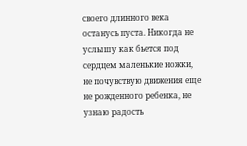своего длинного века останусь пуста. Никогда не услышу как бьется под сердцем маленькие ножки, не почувствую движения еще не рожденного ребенка, не узнаю радость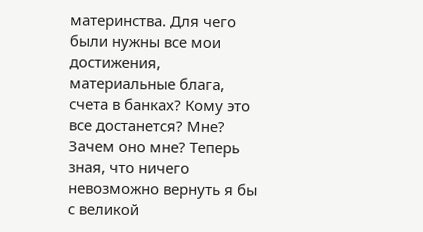материнства. Для чего были нужны все мои достижения, материальные блага, счета в банках? Кому это все достанется? Мне? Зачем оно мне? Теперь зная, что ничего невозможно вернуть я бы с великой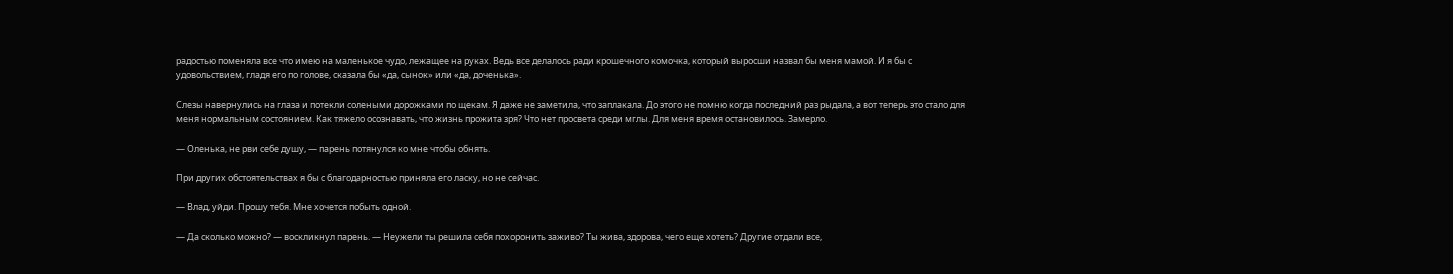радостью поменяла все что имею на маленькое чудо, лежащее на руках. Ведь все делалось ради крошечного комочка, который выросши назвал бы меня мамой. И я бы с удовольствием, гладя его по голове, сказала бы «да, сынок» или «да, доченька».

Слезы навернулись на глаза и потекли солеными дорожками по щекам. Я даже не заметила, что заплакала. До этого не помню когда последний раз рыдала, а вот теперь это стало для меня нормальным состоянием. Как тяжело осознавать, что жизнь прожита зря? Что нет просвета среди мглы. Для меня время остановилось. Замерло.

— Оленька, не рви себе душу, — парень потянулся ко мне чтобы обнять.

При других обстоятельствах я бы с благодарностью приняла его ласку, но не сейчас.

— Влад, уйди. Прошу тебя. Мне хочется побыть одной.

— Да сколько можно? — воскликнул парень. — Неужели ты решила себя похоронить заживо? Ты жива, здорова, чего еще хотеть? Другие отдали все,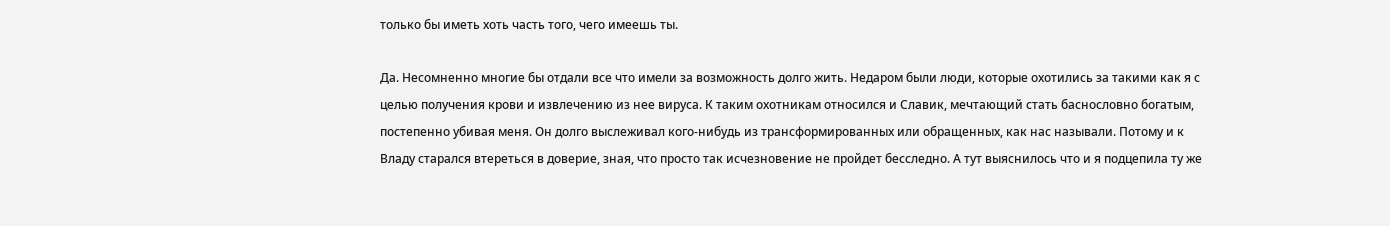только бы иметь хоть часть того, чего имеешь ты.

Да. Несомненно многие бы отдали все что имели за возможность долго жить. Недаром были люди, которые охотились за такими как я с целью получения крови и извлечению из нее вируса. К таким охотникам относился и Славик, мечтающий стать баснословно богатым, постепенно убивая меня. Он долго выслеживал кого-нибудь из трансформированных или обращенных, как нас называли. Потому и к Владу старался втереться в доверие, зная, что просто так исчезновение не пройдет бесследно. А тут выяснилось что и я подцепила ту же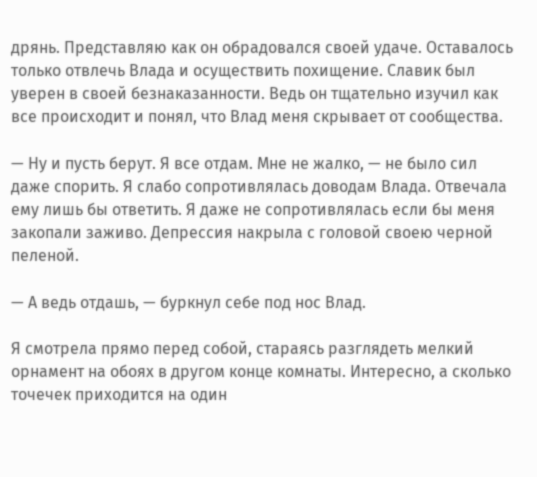дрянь. Представляю как он обрадовался своей удаче. Оставалось только отвлечь Влада и осуществить похищение. Славик был уверен в своей безнаказанности. Ведь он тщательно изучил как все происходит и понял, что Влад меня скрывает от сообщества.

— Ну и пусть берут. Я все отдам. Мне не жалко, — не было сил даже спорить. Я слабо сопротивлялась доводам Влада. Отвечала ему лишь бы ответить. Я даже не сопротивлялась если бы меня закопали заживо. Депрессия накрыла с головой своею черной пеленой.

— А ведь отдашь, — буркнул себе под нос Влад.

Я смотрела прямо перед собой, стараясь разглядеть мелкий орнамент на обоях в другом конце комнаты. Интересно, а сколько точечек приходится на один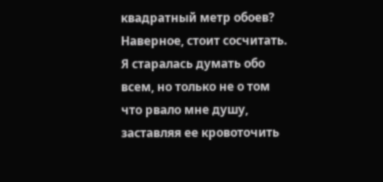квадратный метр обоев? Наверное, стоит сосчитать. Я старалась думать обо всем, но только не о том что рвало мне душу, заставляя ее кровоточить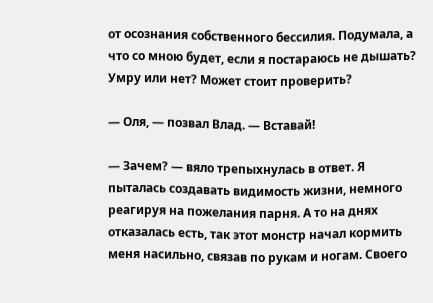от осознания собственного бессилия. Подумала, а что со мною будет, если я постараюсь не дышать? Умру или нет? Может стоит проверить?

— Оля, — позвал Влад. — Вставай!

— Зачем? — вяло трепыхнулась в ответ. Я пыталась создавать видимость жизни, немного реагируя на пожелания парня. А то на днях отказалась есть, так этот монстр начал кормить меня насильно, связав по рукам и ногам. Своего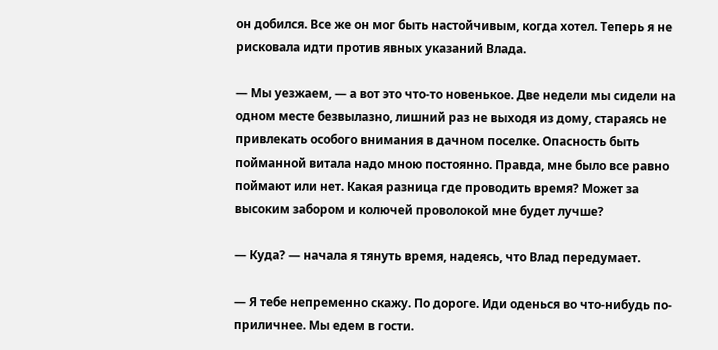он добился. Все же он мог быть настойчивым, когда хотел. Теперь я не рисковала идти против явных указаний Влада.

— Мы уезжаем, — а вот это что-то новенькое. Две недели мы сидели на одном месте безвылазно, лишний раз не выходя из дому, стараясь не привлекать особого внимания в дачном поселке. Опасность быть пойманной витала надо мною постоянно. Правда, мне было все равно поймают или нет. Какая разница где проводить время? Может за высоким забором и колючей проволокой мне будет лучше?

— Куда? — начала я тянуть время, надеясь, что Влад передумает.

— Я тебе непременно скажу. По дороге. Иди оденься во что-нибудь по-приличнее. Мы едем в гости.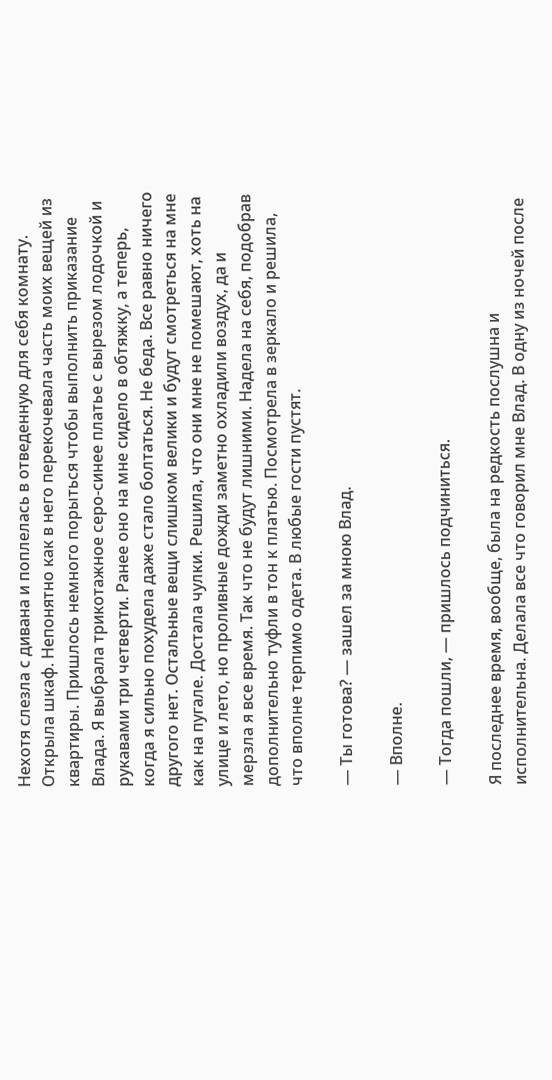Нехотя слезла с дивана и поплелась в отведенную для себя комнату. Открыла шкаф. Непонятно как в него перекочевала часть моих вещей из квартиры. Пришлось немного порыться чтобы выполнить приказание Влада. Я выбрала трикотажное серо-синее платье с вырезом лодочкой и рукавами три четверти. Ранее оно на мне сидело в обтяжку, а теперь, когда я сильно похудела даже стало болтаться. Не беда. Все равно ничего другого нет. Остальные вещи слишком велики и будут смотреться на мне как на пугале. Достала чулки. Решила, что они мне не помешают, хоть на улице и лето, но проливные дожди заметно охладили воздух, да и мерзла я все время. Так что не будут лишними. Надела на себя, подобрав дополнительно туфли в тон к платью. Посмотрела в зеркало и решила, что вполне терпимо одета. В любые гости пустят.

— Ты готова? — зашел за мною Влад.

— Вполне.

— Тогда пошли, — пришлось подчиниться.

Я последнее время, вообще, была на редкость послушна и исполнительна. Делала все что говорил мне Влад. В одну из ночей после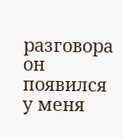разговора он появился у меня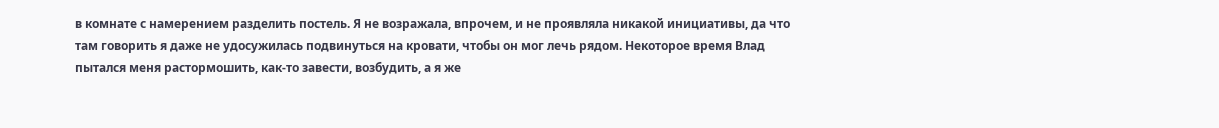в комнате с намерением разделить постель. Я не возражала, впрочем, и не проявляла никакой инициативы, да что там говорить я даже не удосужилась подвинуться на кровати, чтобы он мог лечь рядом. Некоторое время Влад пытался меня растормошить, как-то завести, возбудить, а я же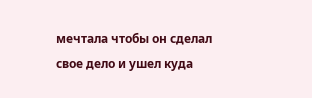мечтала чтобы он сделал свое дело и ушел куда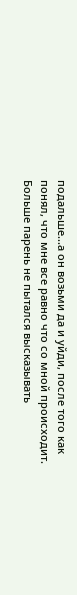подальше...а он возьми да и уйди, после того как понял, что мне все равно что со мной происходит. Больше парень не пытался высказывать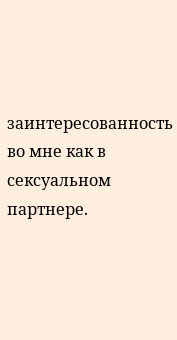заинтересованность во мне как в сексуальном партнере.